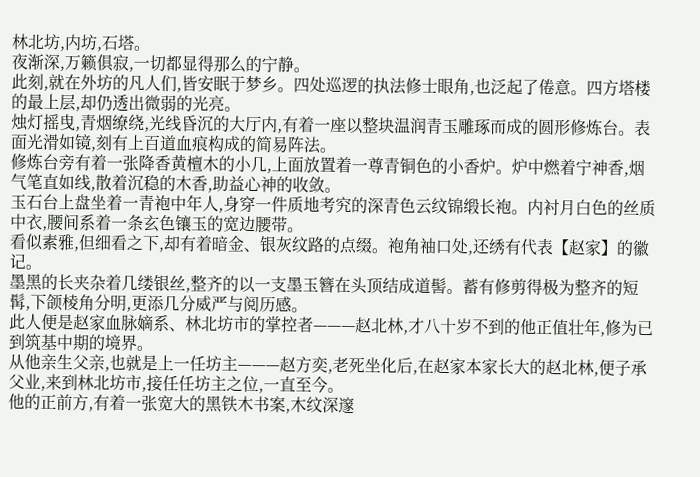林北坊,内坊,石塔。
夜渐深,万籁俱寂,一切都显得那么的宁静。
此刻,就在外坊的凡人们,皆安眠于梦乡。四处巡逻的执法修士眼角,也泛起了倦意。四方塔楼的最上层,却仍透出微弱的光亮。
烛灯摇曳,青烟缭绕,光线昏沉的大厅内,有着一座以整块温润青玉雕琢而成的圆形修炼台。表面光滑如镜,刻有上百道血痕构成的简易阵法。
修炼台旁有着一张降香黄檀木的小几,上面放置着一尊青铜色的小香炉。炉中燃着宁神香,烟气笔直如线,散着沉稳的木香,助益心神的收敛。
玉石台上盘坐着一青袍中年人,身穿一件质地考究的深青色云纹锦缎长袍。内衬月白色的丝质中衣,腰间系着一条玄色镶玉的宽边腰带。
看似素雅,但细看之下,却有着暗金、银灰纹路的点缀。袍角袖口处,还绣有代表【赵家】的徽记。
墨黑的长夹杂着几缕银丝,整齐的以一支墨玉簪在头顶结成道髻。蓄有修剪得极为整齐的短髯,下颌棱角分明,更添几分威严与阅历感。
此人便是赵家血脉嫡系、林北坊市的掌控者———赵北林,才八十岁不到的他正值壮年,修为已到筑基中期的境界。
从他亲生父亲,也就是上一任坊主———赵方奕,老死坐化后,在赵家本家长大的赵北林,便子承父业,来到林北坊市,接任任坊主之位,一直至今。
他的正前方,有着一张宽大的黑铁木书案,木纹深邃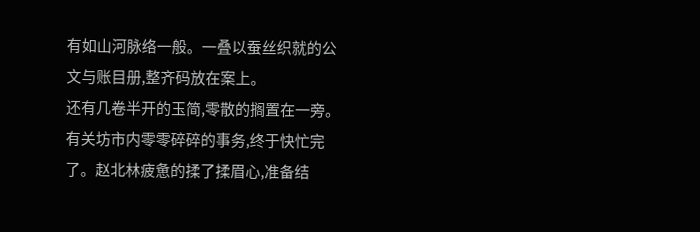有如山河脉络一般。一叠以蚕丝织就的公文与账目册,整齐码放在案上。
还有几卷半开的玉简,零散的搁置在一旁。有关坊市内零零碎碎的事务,终于快忙完了。赵北林疲惫的揉了揉眉心,准备结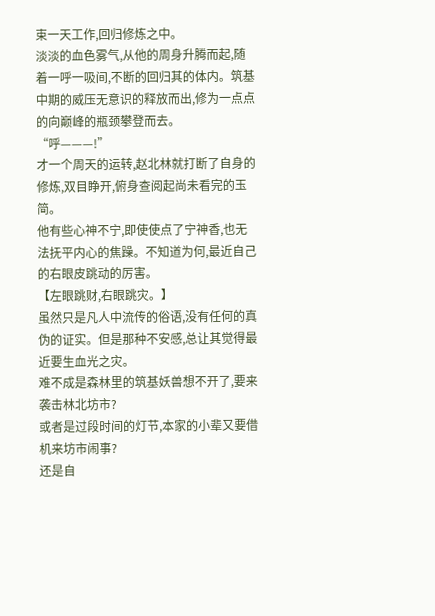束一天工作,回归修炼之中。
淡淡的血色雾气,从他的周身升腾而起,随着一呼一吸间,不断的回归其的体内。筑基中期的威压无意识的释放而出,修为一点点的向巅峰的瓶颈攀登而去。
“呼———!”
才一个周天的运转,赵北林就打断了自身的修炼,双目睁开,俯身查阅起尚未看完的玉简。
他有些心神不宁,即使使点了宁神香,也无法抚平内心的焦躁。不知道为何,最近自己的右眼皮跳动的厉害。
【左眼跳财,右眼跳灾。】
虽然只是凡人中流传的俗语,没有任何的真伪的证实。但是那种不安感,总让其觉得最近要生血光之灾。
难不成是森林里的筑基妖兽想不开了,要来袭击林北坊市?
或者是过段时间的灯节,本家的小辈又要借机来坊市闹事?
还是自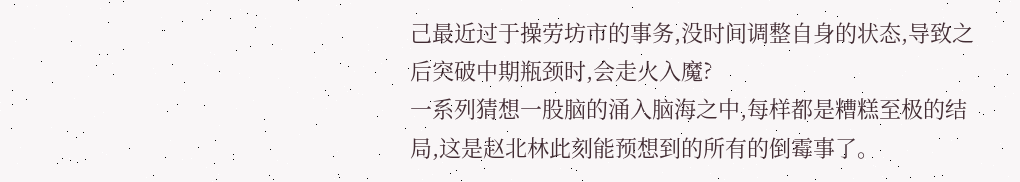己最近过于操劳坊市的事务,没时间调整自身的状态,导致之后突破中期瓶颈时,会走火入魔?
一系列猜想一股脑的涌入脑海之中,每样都是糟糕至极的结局,这是赵北林此刻能预想到的所有的倒霉事了。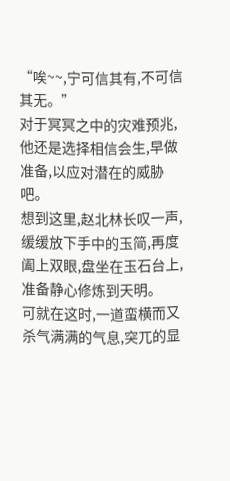“唉~~,宁可信其有,不可信其无。”
对于冥冥之中的灾难预兆,他还是选择相信会生,早做准备,以应对潜在的威胁吧。
想到这里,赵北林长叹一声,缓缓放下手中的玉简,再度阖上双眼,盘坐在玉石台上,准备静心修炼到天明。
可就在这时,一道蛮横而又杀气满满的气息,突兀的显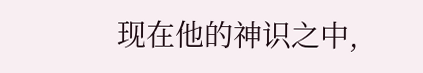现在他的神识之中,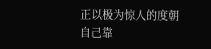正以极为惊人的度朝自己靠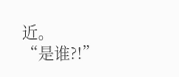近。
“是谁?!”